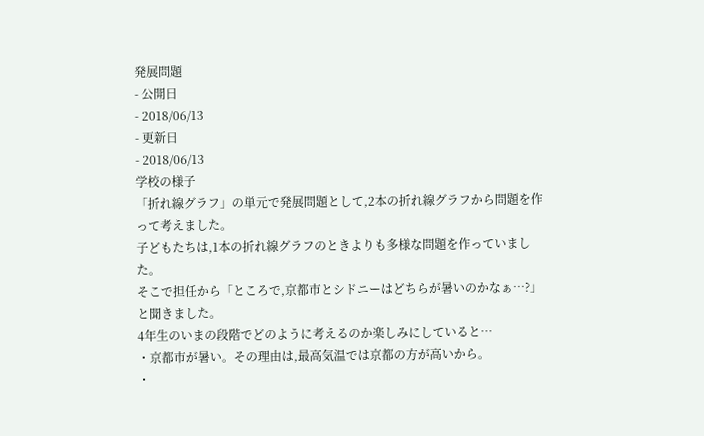発展問題
- 公開日
- 2018/06/13
- 更新日
- 2018/06/13
学校の様子
「折れ線グラフ」の単元で発展問題として,2本の折れ線グラフから問題を作って考えました。
子どもたちは,1本の折れ線グラフのときよりも多様な問題を作っていました。
そこで担任から「ところで,京都市とシドニーはどちらが暑いのかなぁ…?」と聞きました。
4年生のいまの段階でどのように考えるのか楽しみにしていると…
・京都市が暑い。その理由は,最高気温では京都の方が高いから。
・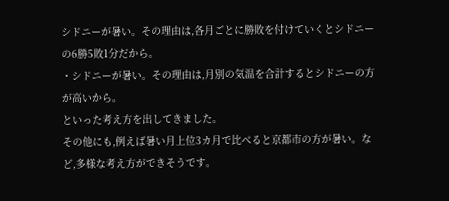シドニーが暑い。その理由は,各月ごとに勝敗を付けていくとシドニーの6勝5敗1分だから。
・シドニーが暑い。その理由は,月別の気温を合計するとシドニーの方が高いから。
といった考え方を出してきました。
その他にも,例えば暑い月上位3カ月で比べると京都市の方が暑い。など,多様な考え方ができそうです。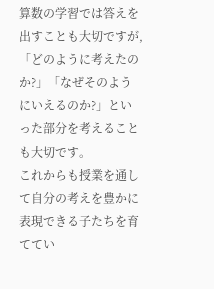算数の学習では答えを出すことも大切ですが,「どのように考えたのか?」「なぜそのようにいえるのか?」といった部分を考えることも大切です。
これからも授業を通して自分の考えを豊かに表現できる子たちを育ててい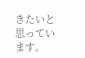きたいと思っています。